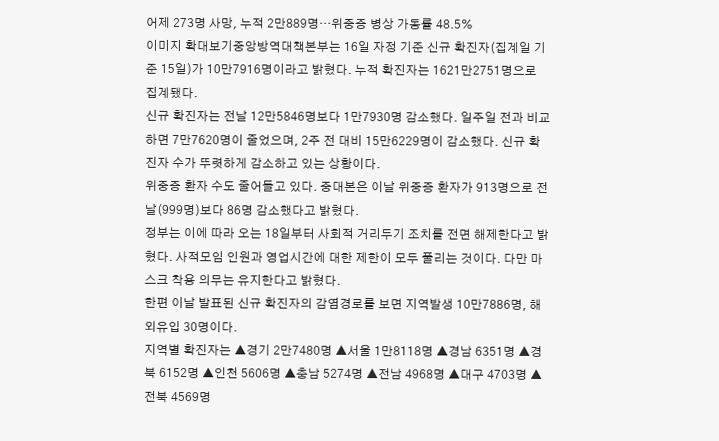어제 273명 사망, 누적 2만889명…위중증 병상 가동률 48.5%
이미지 확대보기중앙방역대책본부는 16일 자정 기준 신규 확진자(집계일 기준 15일)가 10만7916명이라고 밝혔다. 누적 확진자는 1621만2751명으로 집계됐다.
신규 확진자는 전날 12만5846명보다 1만7930명 감소했다. 일주일 전과 비교하면 7만7620명이 줄었으며, 2주 전 대비 15만6229명이 감소했다. 신규 확진자 수가 뚜렷하게 감소하고 있는 상황이다.
위중증 환자 수도 줄어들고 있다. 중대본은 이날 위중증 환자가 913명으로 전날(999명)보다 86명 감소했다고 밝혔다.
정부는 이에 따라 오는 18일부터 사회적 거리두기 조치를 전면 해제한다고 밝혔다. 사적모임 인원과 영업시간에 대한 제한이 모두 풀리는 것이다. 다만 마스크 착용 의무는 유지한다고 밝혔다.
한편 이날 발표된 신규 확진자의 감염경로를 보면 지역발생 10만7886명, 해외유입 30명이다.
지역별 확진자는 ▲경기 2만7480명 ▲서울 1만8118명 ▲경남 6351명 ▲경북 6152명 ▲인천 5606명 ▲충남 5274명 ▲전남 4968명 ▲대구 4703명 ▲전북 4569명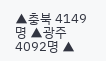▲충북 4149명 ▲광주 4092명 ▲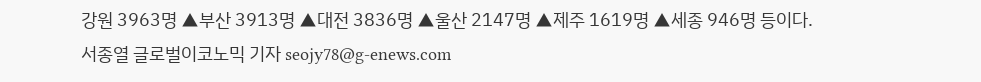강원 3963명 ▲부산 3913명 ▲대전 3836명 ▲울산 2147명 ▲제주 1619명 ▲세종 946명 등이다.
서종열 글로벌이코노믹 기자 seojy78@g-enews.com